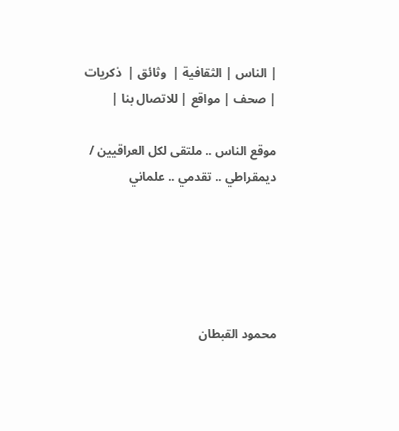| الناس | الثقافية |  وثائق |  ذكريات | صحف | مواقع | للاتصال بنا |

موقع الناس .. ملتقى لكل العراقيين /  ديمقراطي .. تقدمي .. علماني





محمود القبطان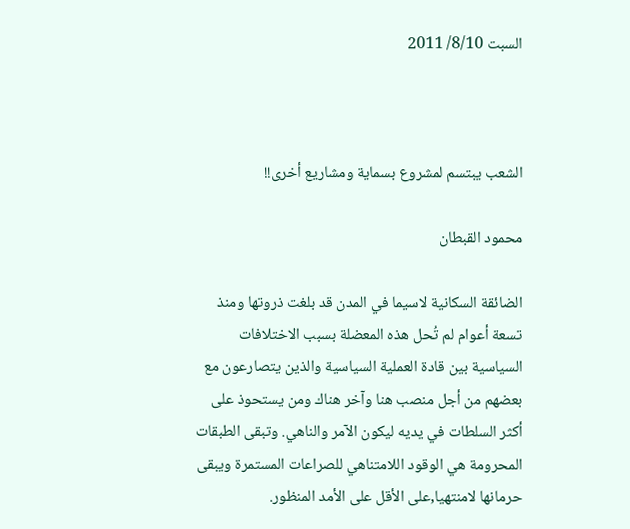السبت 8/10/ 2011



الشعب يبتسم لمشروع بسماية ومشاريع أخرى!!

محمود القبطان

الضائقة السكانية لاسيما في المدن قد بلغت ذروتها ومنذ تسعة أعوام لم تُحل هذه المعضلة بسبب الاختلافات السياسية بين قادة العملية السياسية والذين يتصارعون مع بعضهم من أجل منصب هنا وآخر هناك ومن يستحوذ على أكثر السلطات في يديه ليكون الآمر والناهي. وتبقى الطبقات المحرومة هي الوقود اللامتناهي للصراعات المستمرة ويبقى حرمانها لامنتهيا,على الأقل على الأمد المنظور.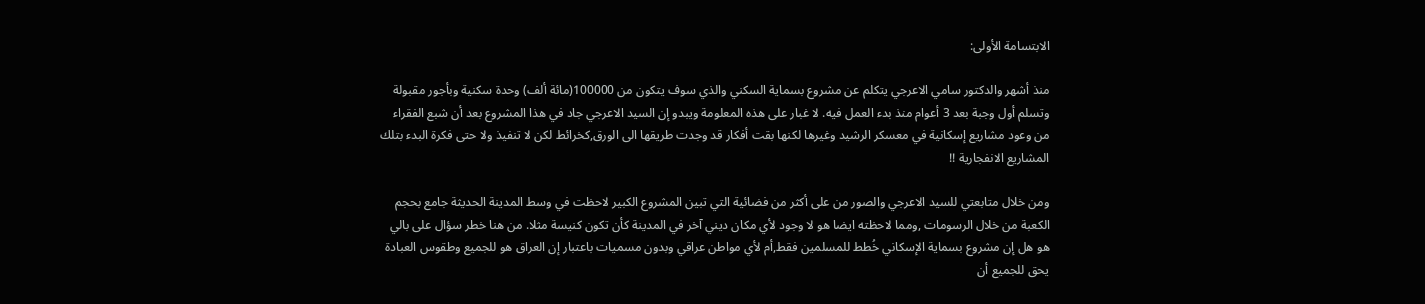الابتسامة الأولى:

منذ أشهر والدكتور سامي الاعرجي يتكلم عن مشروع بسماية السكني والذي سوف يتكون من 100000(مائة ألف) وحدة سكنية وبأجور مقبولة وتسلم أول وجبة بعد 3 أعوام منذ بدء العمل فيه. لا غبار على هذه المعلومة ويبدو إن السيد الاعرجي جاد في هذا المشروع بعد أن شبع الفقراء من وعود مشاريع إسكانية في معسكر الرشيد وغيرها لكنها بقت أفكار قد وجدت طريقها الى الورق,كخرائط لكن لا تنفيذ ولا حتى فكرة البدء بتلك المشاريع الانفجارية !!

ومن خلال متابعتي للسيد الاعرجي والصور من على أكثر من فضائية التي تبين المشروع الكبير لاحظت في وسط المدينة الحديثة جامع بحجم الكعبة من خلال الرسومات ,ومما لاحظته ايضا هو لا وجود لأي مكان ديني آخر في المدينة كأن تكون كنيسة مثلا. من هنا خطر سؤال على بالي هو هل إن مشروع بسماية الإسكاني خُطط للمسلمين فقط,أم لأي مواطن عراقي وبدون مسميات باعتبار إن العراق هو للجميع وطقوس العبادة يحق للجميع أن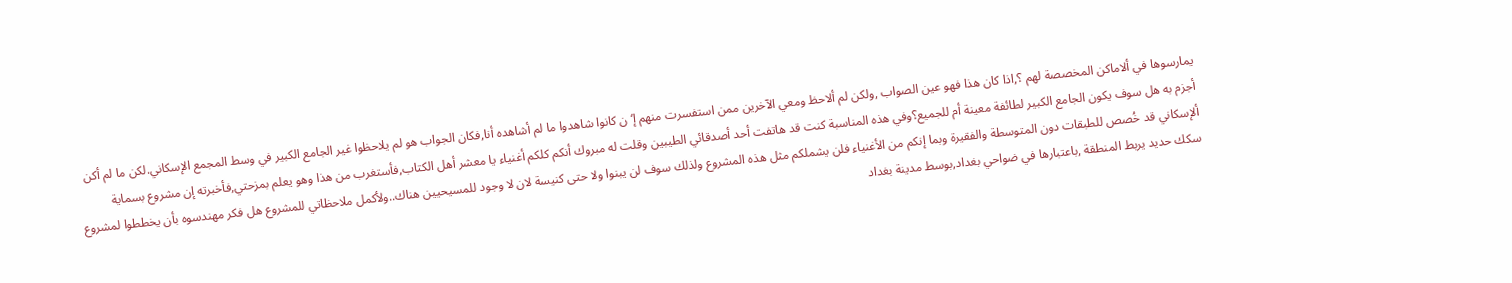يمارسوها في ألاماكن المخصصة لهم ؟,اذا كان هذا فهو عين الصواب ,ولكن لم ألاحظ ومعي الآخرين ممن استفسرت منهم إ‘ن كانوا شاهدوا ما لم أشاهده أنا,فكان الجواب هو لم يلاحظوا غير الجامع الكبير في وسط المجمع الإسكاني.لكن ما لم أكن أجزم به هل سوف يكون الجامع الكبير لطائفة معينة أم للجميع؟وفي هذه المناسبة كنت قد هاتفت أحد أصدقائي الطيبين وقلت له مبروك أنكم كلكم أغنياء يا معشر أهل الكتاب,فأستغرب من هذا وهو يعلم بمزحتي,فأخبرته إن مشروع بسماية ألإسكاني قد خُصص للطبقات دون المتوسطة والفقيرة وبما إنكم من الأغنياء فلن يشملكم مثل هذه المشروع ولذلك سوف لن يبنوا ولا حتى كنيسة لان لا وجود للمسيحيين هناك..ولأكمل ملاحظاتي للمشروع هل فكر مهندسوه بأن يخططوا لمشروع سكك حديد يربط المنطقة ,باعتبارها في ضواحي بغداد,بوسط مدينة بغداد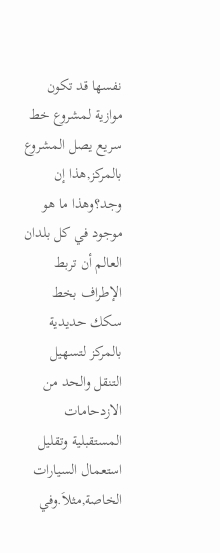نفسها قد تكون موازية لمشروع خط سريع يصل المشروع بالمركز,هذا إن وجد؟وهذا ما هو موجود في كل بلدان العالم أن تربط الإطراف بخط سكك حديدية بالمركز لتسهيل التنقل والحد من الازدحامات المستقبلية وتقليل استعمال السيارات الخاصة,مثلاَ.وفي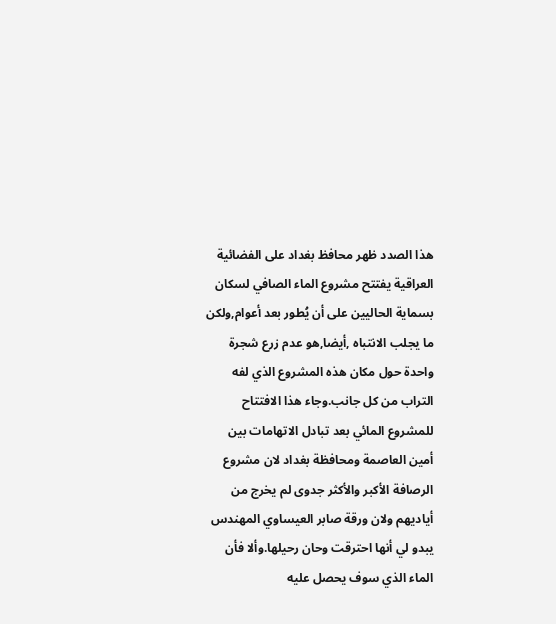هذا الصدد ظهر محافظ بغداد على الفضائية العراقية يفتتح مشروع الماء الصافي لسكان بسماية الحاليين على أن يُطور بعد أعوام,ولكن ما يجلب الانتباه ,أيضا,هو عدم زرع شجرة واحدة حول مكان هذه المشروع الذي لفه التراب من كل جانب.وجاء هذا الافتتاح للمشروع المائي بعد تبادل الاتهامات بين أمين العاصمة ومحافظة بغداد لان مشروع الرصافة الأكبر والأكثر جدوى لم يخرج من أياديهم ولان ورقة صابر العيساوي المهندس يبدو لي أنها احترقت وحان رحيلها.وألا فأن الماء الذي سوف يحصل عليه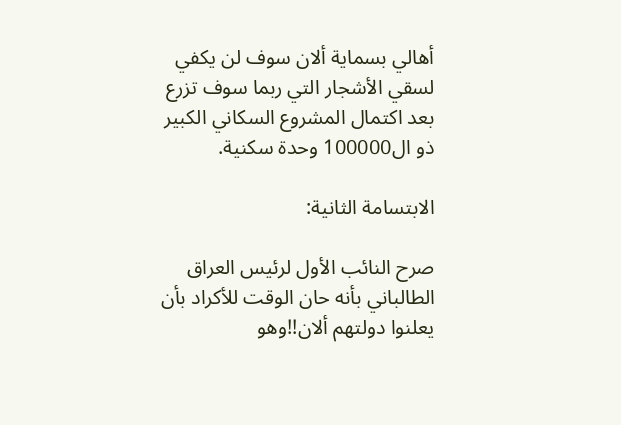أهالي بسماية ألان سوف لن يكفي لسقي الأشجار التي ربما سوف تزرع بعد اكتمال المشروع السكاني الكبير ذو ال100000 وحدة سكنية.

الابتسامة الثانية:

صرح النائب الأول لرئيس العراق الطالباني بأنه حان الوقت للأكراد بأن يعلنوا دولتهم ألان!!وهو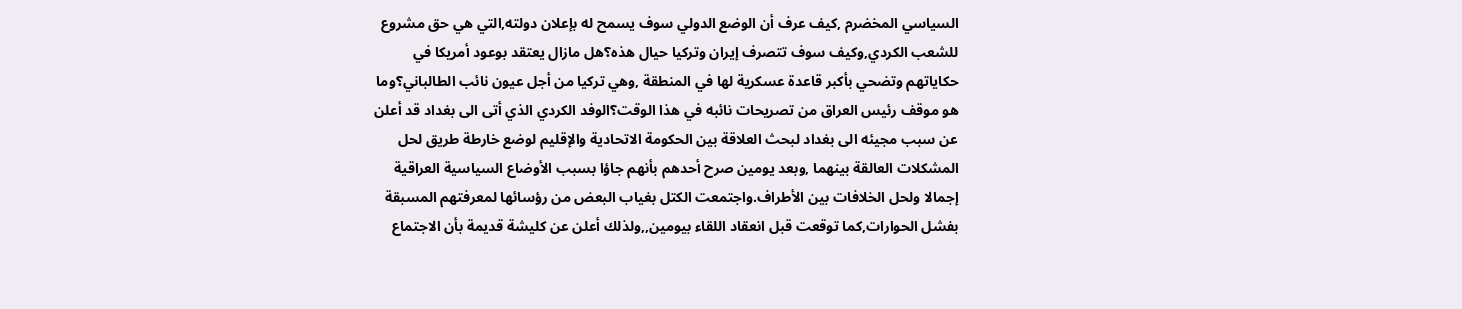السياسي المخضرم ,كيف عرف أن الوضع الدولي سوف يسمح له بإعلان دولته,التي هي حق مشروع للشعب الكردي,وكيف سوف تتصرف إيران وتركيا حيال هذه؟هل مازال يعتقد بوعود أمريكا في حكاياتهم وتضحي بأكبر قاعدة عسكرية لها في المنطقة ,وهي تركيا من أجل عيون نائب الطالباني؟وما هو موقف رئيس العراق من تصريحات نائبه في هذا الوقت؟الوفد الكردي الذي أتى الى بغداد قد أعلن عن سبب مجيئه الى بغداد لبحث العلاقة بين الحكومة الاتحادية والإقليم لوضع خارطة طريق لحل المشكلات العالقة بينهما ,وبعد يومين صرح أحدهم بأنهم جاؤا بسبب الأوضاع السياسية العراقية إجمالا ولحل الخلافات بين الأطراف.واجتمعت الكتل بغياب البعض من رؤسائها لمعرفتهم المسبقة بفشل الحوارات,كما توقعت قبل انعقاد اللقاء بيومين,,ولذلك أعلن عن كليشة قديمة بأن الاجتماع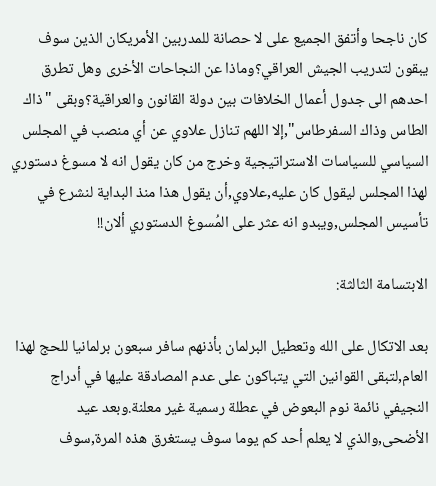كان ناجحا وأتفق الجميع على لا حصانة للمدربين الأمريكان الذين سوف يبقون لتدريب الجيش العراقي؟وماذا عن النجاحات الأخرى وهل تطرق احدهم الى جدول أعمال الخلافات بين دولة القانون والعراقية؟وبقى "ذاك الطاس وذاك السفرطاس",إلا اللهم تنازل علاوي عن أي منصب في المجلس السياسي للسياسات الاستراتيجية وخرج من كان يقول انه لا مسوغ دستوري لهذا المجلس ليقول كان عليه,علاوي,أن يقول هذا منذ البداية لنشرع في تأسيس المجلس,ويبدو انه عثر على المُسوغ الدستوري ألان!!

الابتسامة الثالثة:

بعد الاتكال على الله وتعطيل البرلمان بأذنهم سافر سبعون برلمانيا للحج لهذا العام,لتبقى القوانين التي يتباكون على عدم المصادقة عليها في أدراج النجيفي نائمة نوم البعوض في عطلة رسمية غير معلنة.وبعد عيد الأضحى,والذي لا يعلم أحد كم يوما سوف يستغرق هذه المرة,سوف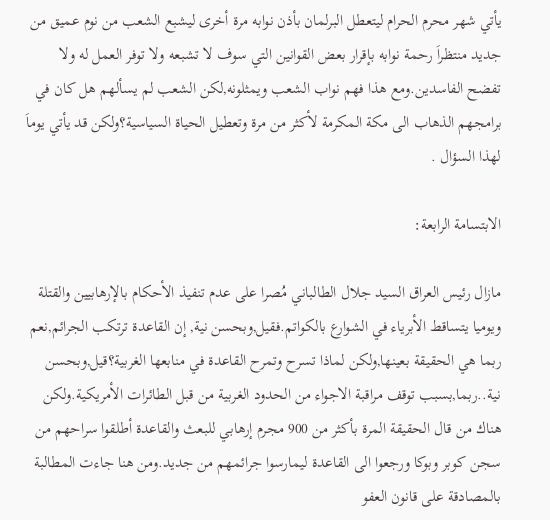يأتي شهر محرم الحرام ليتعطل البرلمان بأذن نوابه مرة أخرى ليشبع الشعب من نوم عميق من جديد منتظراَ رحمة نوابه بإقرار بعض القوانين التي سوف لا تشبعه ولا توفر العمل له ولا تفضح الفاسدين.ومع هذا فهم نواب الشعب ويمثلونه,لكن الشعب لم يسألهم هل كان في برامجهم الذهاب الى مكة المكرمة لأكثر من مرة وتعطيل الحياة السياسية؟ولكن قد يأتي يوماَ لهذا السؤال .

الابتسامة الرابعة:

مازال رئيس العراق السيد جلال الطالباني مُصرا على عدم تنفيذ الأحكام بالإرهابيين والقتلة ويوميا يتساقط الأبرياء في الشوارع بالكواتم.فقيل,وبحسن نية, إن القاعدة ترتكب الجرائم,نعم ربما هي الحقيقة بعينها,ولكن لماذا تسرح وتمرح القاعدة في منابعها الغربية؟قيل,وبحسن نية..ربما,بسبب توقف مراقبة الاجواء من الحدود الغربية من قبل الطائرات الأمريكية.ولكن هناك من قال الحقيقة المرة بأكثر من 900 مجرم إرهابي للبعث والقاعدة أطلقوا سراحهم من سجن كوبر وبوكا ورجعوا الى القاعدة ليمارسوا جرائمهم من جديد.ومن هنا جاءت المطالبة بالمصادقة على قانون العفو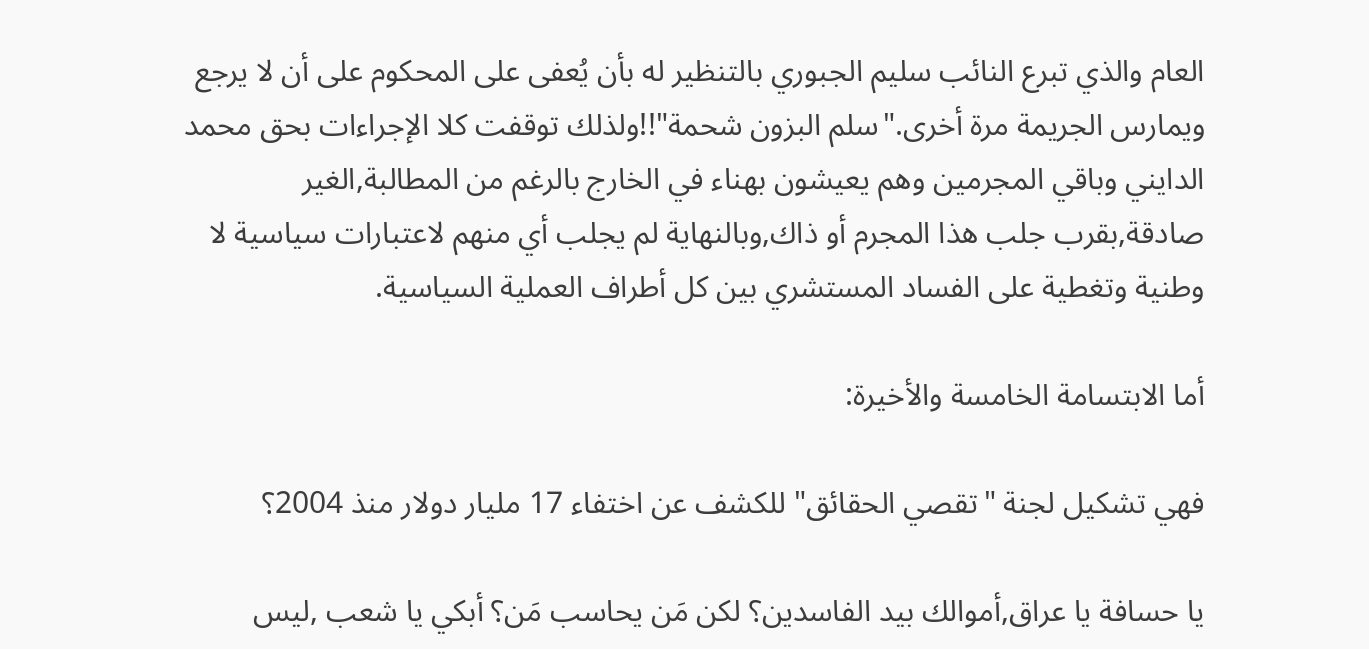العام والذي تبرع النائب سليم الجبوري بالتنظير له بأن يُعفى على المحكوم على أن لا يرجع ويمارس الجريمة مرة أخرى."سلم البزون شحمة"!!ولذلك توقفت كلا الإجراءات بحق محمد الدايني وباقي المجرمين وهم يعيشون بهناء في الخارج بالرغم من المطالبة,الغير صادقة,بقرب جلب هذا المجرم أو ذاك,وبالنهاية لم يجلب أي منهم لاعتبارات سياسية لا وطنية وتغطية على الفساد المستشري بين كل أطراف العملية السياسية.

أما الابتسامة الخامسة والأخيرة:

فهي تشكيل لجنة "تقصي الحقائق" للكشف عن اختفاء 17 مليار دولار منذ 2004؟

يا حسافة يا عراق,أموالك بيد الفاسدين؟ لكن مَن يحاسب مَن؟ أبكي يا شعب ,ليس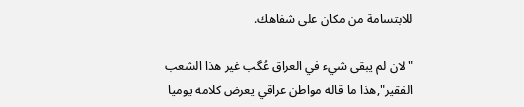للابتسامة من مكان على شفاهك.

"لان لم يبقى شيء في العراق عُگب غير هذا الشعب الفقير",هذا ما قاله مواطن عراقي يعرض كلامه يوميا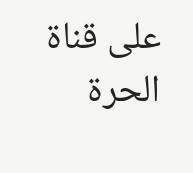على قناة الحرة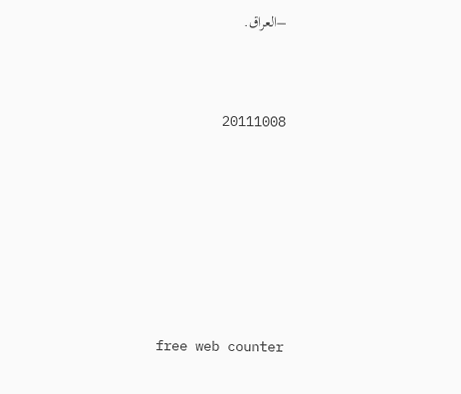–العراق.



20111008








free web counter